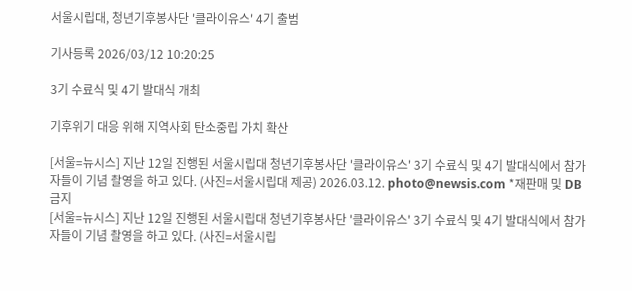서울시립대, 청년기후봉사단 '클라이유스' 4기 출범

기사등록 2026/03/12 10:20:25

3기 수료식 및 4기 발대식 개최

기후위기 대응 위해 지역사회 탄소중립 가치 확산

[서울=뉴시스] 지난 12일 진행된 서울시립대 청년기후봉사단 '클라이유스' 3기 수료식 및 4기 발대식에서 참가자들이 기념 촬영을 하고 있다. (사진=서울시립대 제공) 2026.03.12. photo@newsis.com *재판매 및 DB 금지
[서울=뉴시스] 지난 12일 진행된 서울시립대 청년기후봉사단 '클라이유스' 3기 수료식 및 4기 발대식에서 참가자들이 기념 촬영을 하고 있다. (사진=서울시립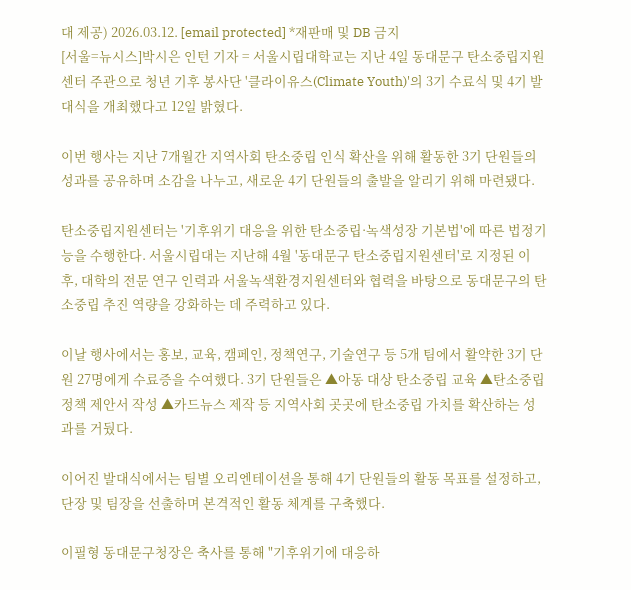대 제공) 2026.03.12. [email protected] *재판매 및 DB 금지
[서울=뉴시스]박시은 인턴 기자 = 서울시립대학교는 지난 4일 동대문구 탄소중립지원센터 주관으로 청년 기후 봉사단 '클라이유스(Climate Youth)'의 3기 수료식 및 4기 발대식을 개최했다고 12일 밝혔다.

이번 행사는 지난 7개월간 지역사회 탄소중립 인식 확산을 위해 활동한 3기 단원들의 성과를 공유하며 소감을 나누고, 새로운 4기 단원들의 출발을 알리기 위해 마련됐다.

탄소중립지원센터는 '기후위기 대응을 위한 탄소중립·녹색성장 기본법'에 따른 법정기능을 수행한다. 서울시립대는 지난해 4월 '동대문구 탄소중립지원센터'로 지정된 이후, 대학의 전문 연구 인력과 서울녹색환경지원센터와 협력을 바탕으로 동대문구의 탄소중립 추진 역량을 강화하는 데 주력하고 있다.

이날 행사에서는 홍보, 교육, 캠페인, 정책연구, 기술연구 등 5개 팀에서 활약한 3기 단원 27명에게 수료증을 수여했다. 3기 단원들은 ▲아동 대상 탄소중립 교육 ▲탄소중립 정책 제안서 작성 ▲카드뉴스 제작 등 지역사회 곳곳에 탄소중립 가치를 확산하는 성과를 거뒀다.

이어진 발대식에서는 팀별 오리엔테이션을 통해 4기 단원들의 활동 목표를 설정하고, 단장 및 팀장을 선출하며 본격적인 활동 체계를 구축했다.

이필형 동대문구청장은 축사를 통해 "기후위기에 대응하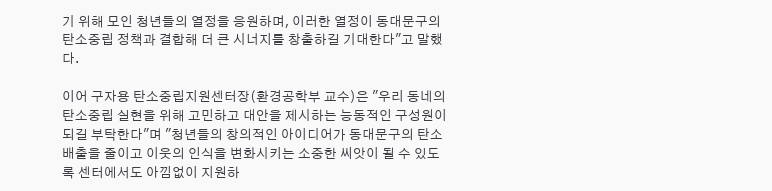기 위해 모인 청년들의 열정을 응원하며, 이러한 열정이 동대문구의 탄소중립 정책과 결합해 더 큰 시너지를 창출하길 기대한다"고 말했다.

이어 구자용 탄소중립지원센터장(환경공학부 교수)은 "우리 동네의 탄소중립 실현을 위해 고민하고 대안을 제시하는 능동적인 구성원이 되길 부탁한다"며 "청년들의 창의적인 아이디어가 동대문구의 탄소 배출을 줄이고 이웃의 인식을 변화시키는 소중한 씨앗이 될 수 있도록 센터에서도 아낌없이 지원하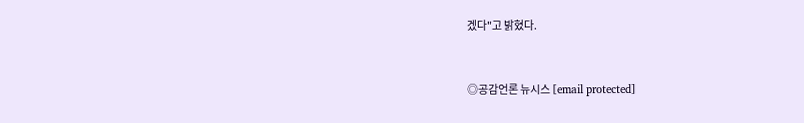겠다"고 밝혔다.


◎공감언론 뉴시스 [email protected]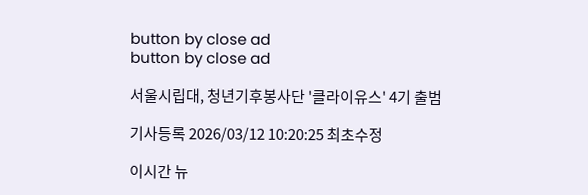button by close ad
button by close ad

서울시립대, 청년기후봉사단 '클라이유스' 4기 출범

기사등록 2026/03/12 10:20:25 최초수정

이시간 뉴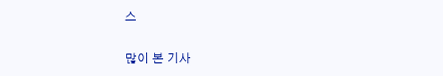스

많이 본 기사